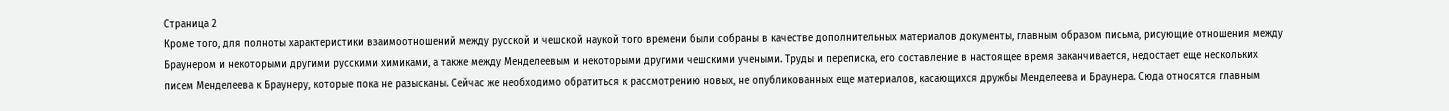Cтраница 2
Кроме того, для полноты характеристики взаимоотношений между русской и чешской наукой того времени были собраны в качестве дополнительных материалов документы, главным образом письма, рисующие отношения между Браунером и некоторыми другими русскими химиками, а также между Менделеевым и некоторыми другими чешскими учеными. Труды и переписка, его составление в настоящее время заканчивается, недостает еще нескольких писем Менделеева к Браунеру, которые пока не разысканы. Сейчас же необходимо обратиться к рассмотрению новых, не опубликованных еще материалов, касающихся дружбы Менделеева и Браунера. Сюда относятся главным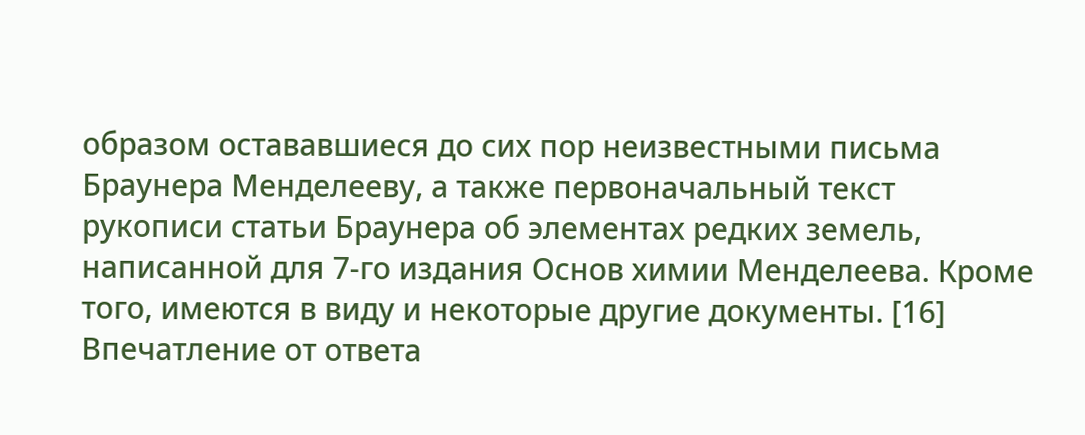образом остававшиеся до сих пор неизвестными письма Браунера Менделееву, а также первоначальный текст рукописи статьи Браунера об элементах редких земель, написанной для 7-го издания Основ химии Менделеева. Кроме того, имеются в виду и некоторые другие документы. [16]
Впечатление от ответа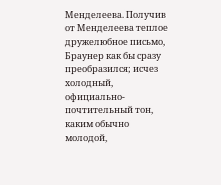Менделеева. Получив от Менделеева теплое дружелюбное письмо, Браунер как бы сразу преобразился; исчез холодный, официально-почтительный тон, каким обычно молодой,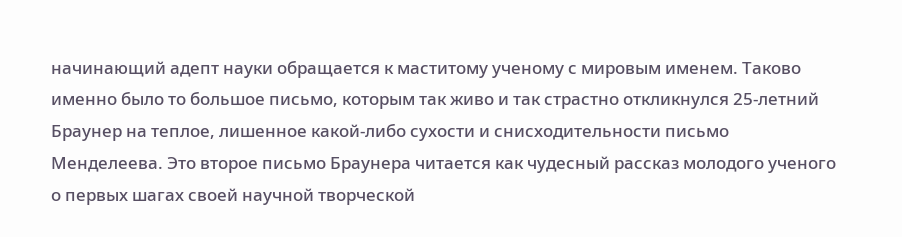начинающий адепт науки обращается к маститому ученому с мировым именем. Таково именно было то большое письмо, которым так живо и так страстно откликнулся 25-летний Браунер на теплое, лишенное какой-либо сухости и снисходительности письмо Менделеева. Это второе письмо Браунера читается как чудесный рассказ молодого ученого о первых шагах своей научной творческой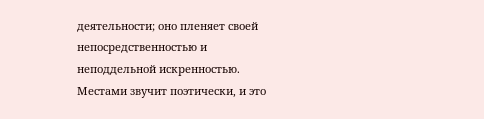деятельности; оно пленяет своей непосредственностью и неподдельной искренностью. Местами звучит поэтически, и это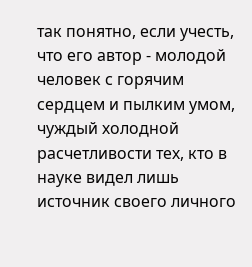так понятно, если учесть, что его автор - молодой человек с горячим сердцем и пылким умом, чуждый холодной расчетливости тех, кто в науке видел лишь источник своего личного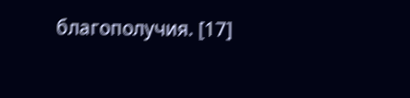благополучия. [17]